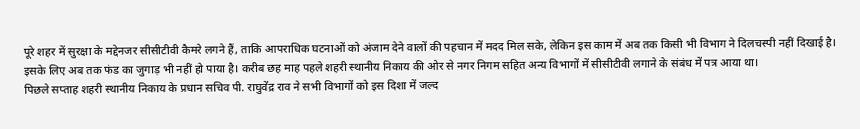पूरे शहर में सुरक्षा के मद्देनजर सीसीटीवी कैमरे लगने हैं, ताकि आपराधिक घटनाओं को अंजाम देने वालों की पहचान में मदद मिल सके, लेकिन इस काम में अब तक किसी भी विभाग ने दिलचस्पी नहीं दिखाई है।
इसके लिए अब तक फंड का जुगाड़ भी नहीं हो पाया है। करीब छह माह पहले शहरी स्थानीय निकाय की ओर से नगर निगम सहित अन्य विभागों में सीसीटीवी लगाने के संबंध में पत्र आया था।
पिछले सप्ताह शहरी स्थानीय निकाय के प्रधान सचिव पी. राघुवेंद्र राव ने सभी विभागों को इस दिशा में जल्द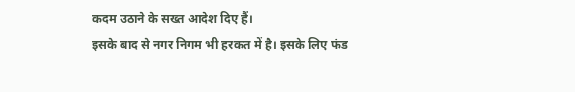कदम उठाने के सख्त आदेश दिए हैं।
इसके बाद से नगर निगम भी हरकत में है। इसके लिए फंड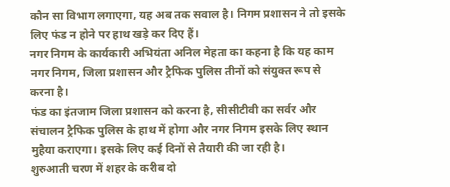कौन सा विभाग लगाएगा, यह अब तक सवाल है। निगम प्रशासन ने तो इसके लिए फंड न होने पर हाथ खड़े कर दिए हैं।
नगर निगम के कार्यकारी अभियंता अनिल मेहता का कहना है कि यह काम नगर निगम, जिला प्रशासन और ट्रैफिक पुलिस तीनों को संयुक्त रूप से करना है।
फंड का इंतजाम जिला प्रशासन को करना है, सीसीटीवी का सर्वर और संचालन ट्रैफिक पुलिस के हाथ में होगा और नगर निगम इसके लिए स्थान मुहैया कराएगा। इसके लिए कई दिनों से तैयारी की जा रही है।
शुरुआती चरण में शहर के करीब दो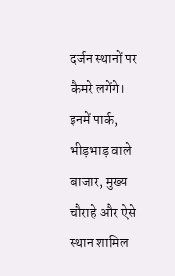दर्जन स्थानों पर कैमरे लगेंगे। इनमें पार्क, भीड़भाड़ वाले बाजार, मुख्य चौराहे और ऐसे स्थान शामिल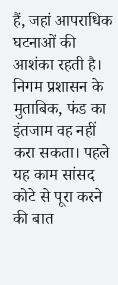हैं, जहां आपराधिक घटनाओं की आशंका रहती है।
निगम प्रशासन के मुताबिक, फंड का इंतजाम वह नहीं करा सकता। पहले यह काम सांसद कोटे से पूरा करने की बात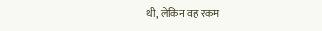थी, लेकिन वह रकम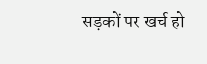सड़कों पर खर्च हो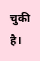चुकी है।